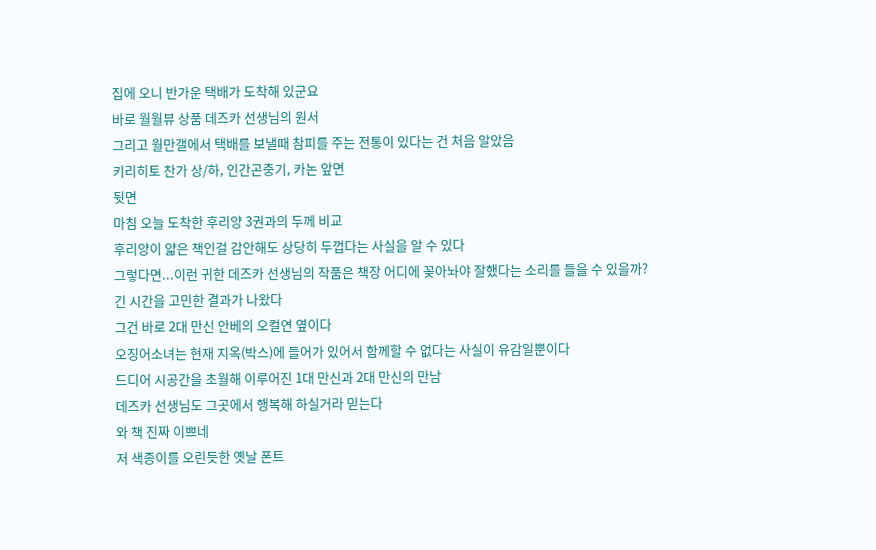집에 오니 반가운 택배가 도착해 있군요
바로 월월뷰 상품 데즈카 선생님의 원서
그리고 월만갤에서 택배를 보낼때 참피를 주는 전통이 있다는 건 처음 알았음
키리히토 찬가 상/하, 인간곤충기, 카논 앞면
뒷면
마침 오늘 도착한 후리양 3권과의 두께 비교
후리양이 얇은 책인걸 감안해도 상당히 두껍다는 사실을 알 수 있다
그렇다면...이런 귀한 데즈카 선생님의 작품은 책장 어디에 꽂아놔야 잘했다는 소리를 들을 수 있을까?
긴 시간을 고민한 결과가 나왔다
그건 바로 2대 만신 안베의 오컬연 옆이다
오징어소녀는 현재 지옥(박스)에 들어가 있어서 함께할 수 없다는 사실이 유감일뿐이다
드디어 시공간을 초월해 이루어진 1대 만신과 2대 만신의 만남
데즈카 선생님도 그곳에서 행복해 하실거라 믿는다
와 책 진짜 이쁘네
저 색종이를 오린듯한 옛날 폰트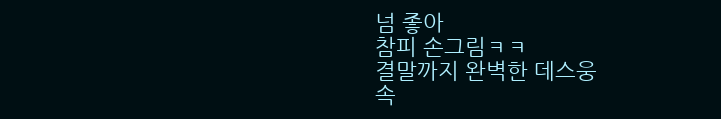넘 좋아
참피 손그림ㅋㅋ
결말까지 완벽한 데스웅
속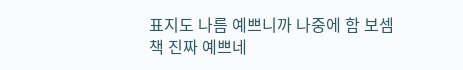표지도 나름 예쁘니까 나중에 함 보셈
책 진짜 예쁘네